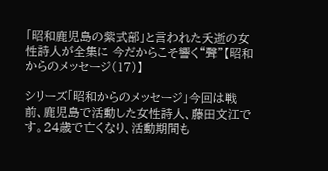「昭和鹿児島の紫式部」と言われた夭逝の女性詩人が全集に 今だからこそ響く“聲”【昭和からのメッセージ(17)】

シリーズ「昭和からのメッセージ」今回は戦前、鹿児島で活動した女性詩人、藤田文江です。24歳で亡くなり、活動期間も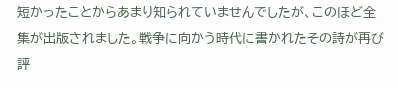短かったことからあまり知られていませんでしたが、このほど全集が出版されました。戦争に向かう時代に書かれたその詩が再び評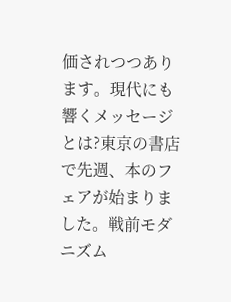価されつつあります。現代にも響くメッセージとは?東京の書店で先週、本のフェアが始まりました。戦前モダニズム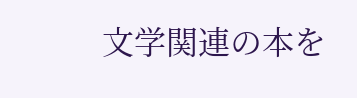文学関連の本を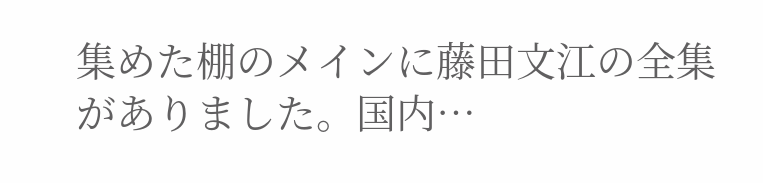集めた棚のメインに藤田文江の全集がありました。国内…